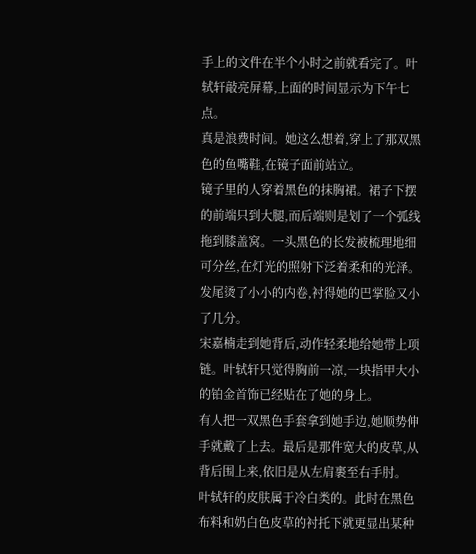手上的文件在半个小时之前就看完了。叶轼轩敲亮屏幕,上面的时间显示为下午七点。
真是浪费时间。她这么想着,穿上了那双黑色的鱼嘴鞋,在镜子面前站立。
镜子里的人穿着黑色的抹胸裙。裙子下摆的前端只到大腿,而后端则是划了一个弧线拖到膝盖窝。一头黑色的长发被梳理地细可分丝,在灯光的照射下泛着柔和的光泽。发尾烫了小小的内卷,衬得她的巴掌脸又小了几分。
宋嘉楠走到她背后,动作轻柔地给她带上项链。叶轼轩只觉得胸前一凉,一块指甲大小的铂金首饰已经贴在了她的身上。
有人把一双黑色手套拿到她手边,她顺势伸手就戴了上去。最后是那件宽大的皮草,从背后围上来,依旧是从左肩裹至右手肘。
叶轼轩的皮肤属于冷白类的。此时在黑色布料和奶白色皮草的衬托下就更显出某种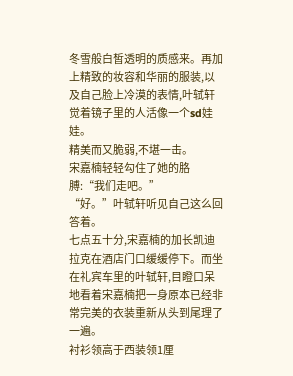冬雪般白皙透明的质感来。再加上精致的妆容和华丽的服装,以及自己脸上冷漠的表情,叶轼轩觉着镜子里的人活像一个sd娃娃。
精美而又脆弱,不堪一击。
宋嘉楠轻轻勾住了她的胳膊:“我们走吧。”
“好。”叶轼轩听见自己这么回答着。
七点五十分,宋嘉楠的加长凯迪拉克在酒店门口缓缓停下。而坐在礼宾车里的叶轼轩,目瞪口呆地看着宋嘉楠把一身原本已经非常完美的衣装重新从头到尾理了一遍。
衬衫领高于西装领1厘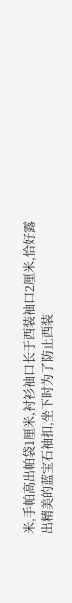米,手帕高出帕袋1厘米,衬衫袖口长于西装袖口2厘米,恰好露出精美的蓝宝石袖扣,坐下时为了防止西装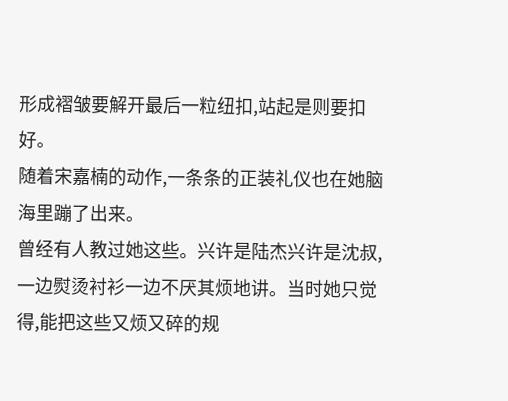形成褶皱要解开最后一粒纽扣,站起是则要扣好。
随着宋嘉楠的动作,一条条的正装礼仪也在她脑海里蹦了出来。
曾经有人教过她这些。兴许是陆杰兴许是沈叔,一边熨烫衬衫一边不厌其烦地讲。当时她只觉得,能把这些又烦又碎的规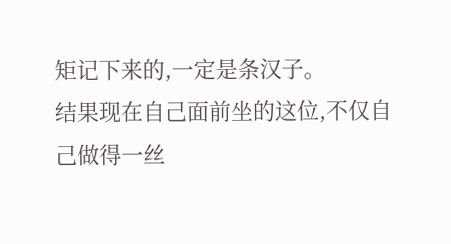矩记下来的,一定是条汉子。
结果现在自己面前坐的这位,不仅自己做得一丝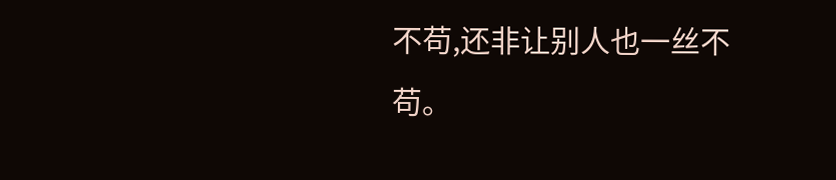不苟,还非让别人也一丝不苟。